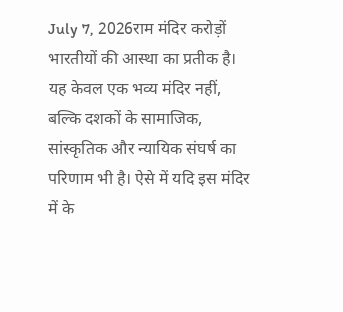July 7, 2026राम मंदिर करोड़ों भारतीयों की आस्था का प्रतीक है। यह केवल एक भव्य मंदिर नहीं, बल्कि दशकों के सामाजिक, सांस्कृतिक और न्यायिक संघर्ष का परिणाम भी है। ऐसे में यदि इस मंदिर में के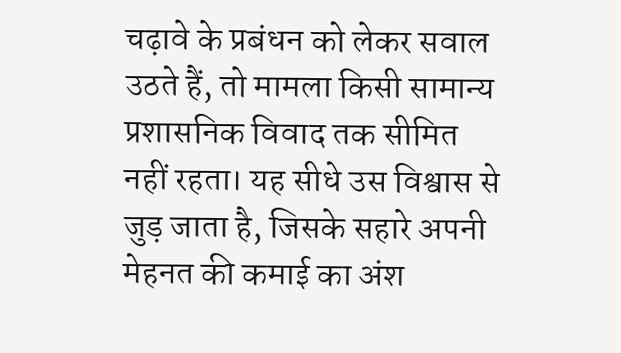चढ़ावे के प्रबंधन को लेकर सवाल उठते हैं, तो मामला किसी सामान्य प्रशासनिक विवाद तक सीमित नहीं रहता। यह सीधे उस विश्वास से जुड़ जाता है, जिसके सहारे अपनी मेहनत की कमाई का अंश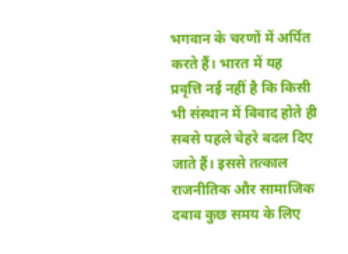भगवान के चरणों में अर्पित करते हैं। भारत में यह प्रवृत्ति नई नहीं है कि किसी भी संस्थान में विवाद होते ही सबसे पहले चेहरे बदल दिए जाते हैं। इससे तत्काल राजनीतिक और सामाजिक दबाव कुछ समय के लिए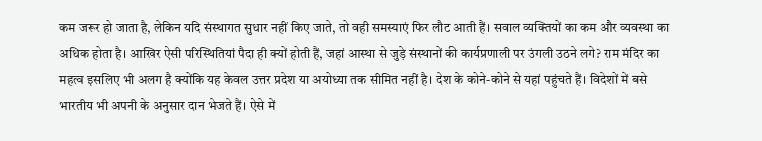कम जरूर हो जाता है, लेकिन यदि संस्थागत सुधार नहीं किए जाते, तो वही समस्याएं फिर लौट आती हैं। सवाल व्यक्तियों का कम और व्यवस्था का अधिक होता है। आखिर ऐसी परिस्थितियां पैदा ही क्यों होती हैं, जहां आस्था से जुड़े संस्थानों की कार्यप्रणाली पर उंगली उठने लगे? राम मंदिर का महत्व इसलिए भी अलग है क्योंकि यह केवल उत्तर प्रदेश या अयोध्या तक सीमित नहीं है। देश के कोने-कोने से यहां पहुंचते हैं। विदेशों में बसे भारतीय भी अपनी के अनुसार दान भेजते हैं। ऐसे में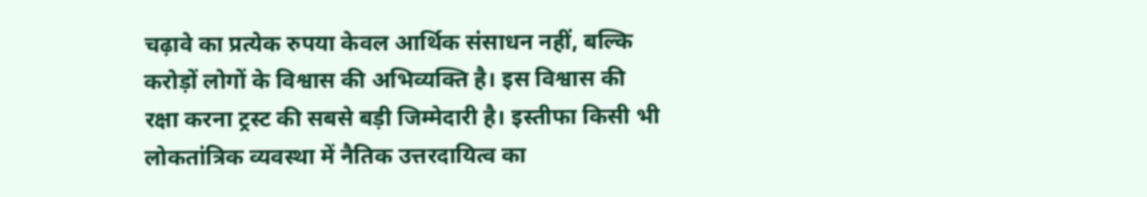चढ़ावे का प्रत्येक रुपया केवल आर्थिक संसाधन नहीं, बल्कि करोड़ों लोगों के विश्वास की अभिव्यक्ति है। इस विश्वास की रक्षा करना ट्रस्ट की सबसे बड़ी जिम्मेदारी है। इस्तीफा किसी भी लोकतांत्रिक व्यवस्था में नैतिक उत्तरदायित्व का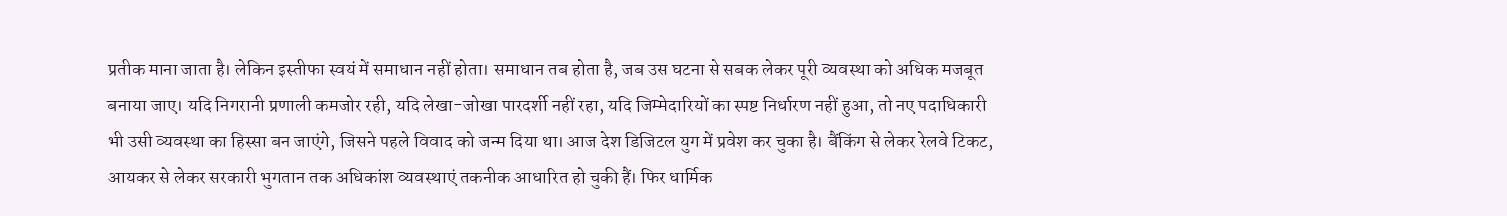प्रतीक माना जाता है। लेकिन इस्तीफा स्वयं में समाधान नहीं होता। समाधान तब होता है, जब उस घटना से सबक लेकर पूरी व्यवस्था को अधिक मजबूत बनाया जाए। यदि निगरानी प्रणाली कमजोर रही, यदि लेखा-जोखा पारदर्शी नहीं रहा, यदि जिम्मेदारियों का स्पष्ट निर्धारण नहीं हुआ, तो नए पदाधिकारी भी उसी व्यवस्था का हिस्सा बन जाएंगे, जिसने पहले विवाद को जन्म दिया था। आज देश डिजिटल युग में प्रवेश कर चुका है। बैंकिंग से लेकर रेलवे टिकट, आयकर से लेकर सरकारी भुगतान तक अधिकांश व्यवस्थाएं तकनीक आधारित हो चुकी हैं। फिर धार्मिक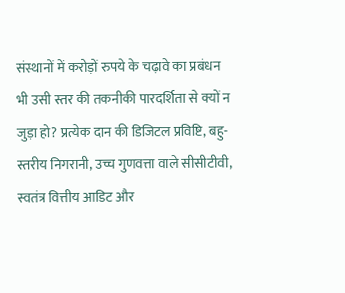संस्थानों में करोड़ों रुपये के चढ़ावे का प्रबंधन भी उसी स्तर की तकनीकी पारदर्शिता से क्यों न जुड़ा हो? प्रत्येक दान की डिजिटल प्रविष्टि, बहु-स्तरीय निगरानी, उच्च गुणवत्ता वाले सीसीटीवी, स्वतंत्र वित्तीय आडिट और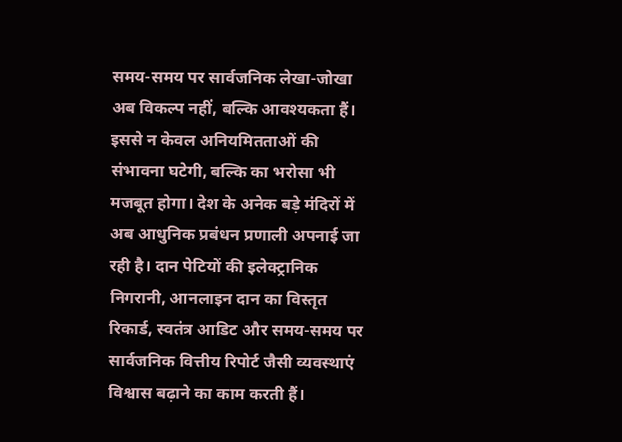समय-समय पर सार्वजनिक लेखा-जोखा अब विकल्प नहीं, बल्कि आवश्यकता हैं। इससे न केवल अनियमितताओं की संभावना घटेगी, बल्कि का भरोसा भी मजबूत होगा। देश के अनेक बड़े मंदिरों में अब आधुनिक प्रबंधन प्रणाली अपनाई जा रही है। दान पेटियों की इलेक्ट्रानिक निगरानी, आनलाइन दान का विस्तृत रिकार्ड, स्वतंत्र आडिट और समय-समय पर सार्वजनिक वित्तीय रिपोर्ट जैसी व्यवस्थाएं विश्वास बढ़ाने का काम करती हैं।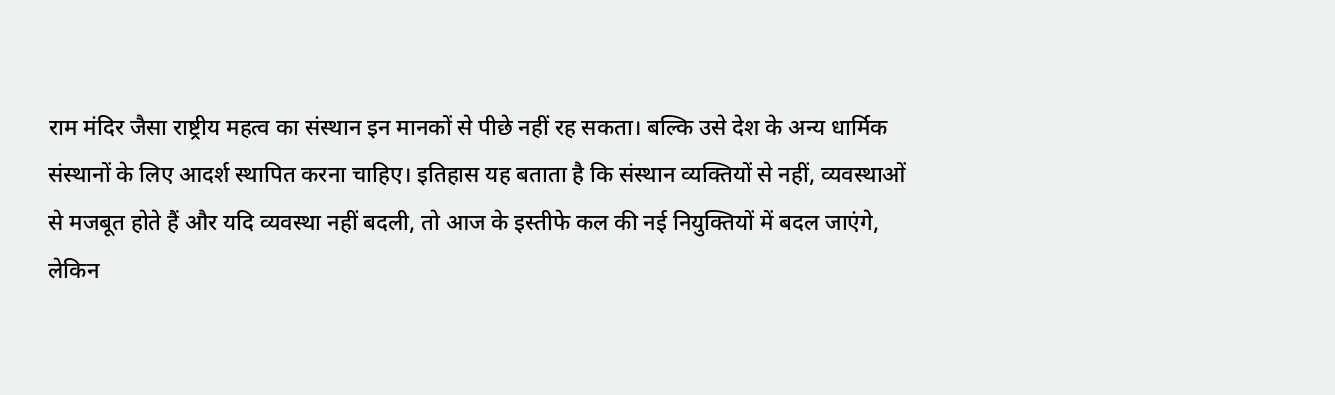राम मंदिर जैसा राष्ट्रीय महत्व का संस्थान इन मानकों से पीछे नहीं रह सकता। बल्कि उसे देश के अन्य धार्मिक संस्थानों के लिए आदर्श स्थापित करना चाहिए। इतिहास यह बताता है कि संस्थान व्यक्तियों से नहीं, व्यवस्थाओं से मजबूत होते हैं और यदि व्यवस्था नहीं बदली, तो आज के इस्तीफे कल की नई नियुक्तियों में बदल जाएंगे, लेकिन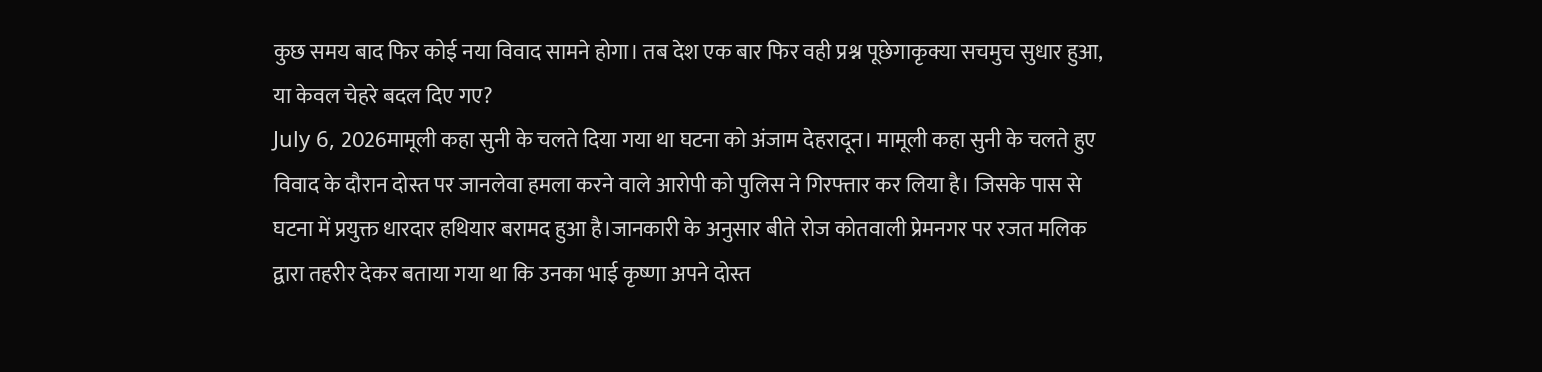कुछ समय बाद फिर कोई नया विवाद सामने होगा। तब देश एक बार फिर वही प्रश्न पूछेगाकृक्या सचमुच सुधार हुआ, या केवल चेहरे बदल दिए गए?
July 6, 2026मामूली कहा सुनी के चलते दिया गया था घटना को अंजाम देहरादून। मामूली कहा सुनी के चलते हुए विवाद के दौरान दोस्त पर जानलेवा हमला करने वाले आरोपी को पुलिस ने गिरफ्तार कर लिया है। जिसके पास से घटना में प्रयुक्त धारदार हथियार बरामद हुआ है।जानकारी के अनुसार बीते रोज कोतवाली प्रेमनगर पर रजत मलिक द्वारा तहरीर देकर बताया गया था कि उनका भाई कृष्णा अपने दोस्त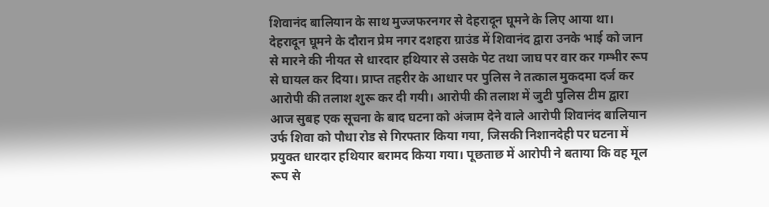शिवानंद बालियान के साथ मुज्जफरनगर से देहरादून घूमने के लिए आया था। देहरादून घूमने के दौरान प्रेम नगर दशहरा ग्राउंड में शिवानंद द्वारा उनके भाई को जान से मारने की नीयत से धारदार हथियार से उसके पेट तथा जाघ पर वार कर गम्भीर रूप से घायल कर दिया। प्राप्त तहरीर के आधार पर पुलिस ने तत्काल मुकदमा दर्ज कर आरोपी की तलाश शुरू कर दी गयी। आरोपी की तलाश में जुटी पुलिस टीम द्वारा आज सुबह एक सूचना के बाद घटना को अंजाम देने वाले आरोपी शिवानंद बालियान उर्फ शिवा को पौधा रोड से गिरफ्तार किया गया, जिसकी निशानदेही पर घटना में प्रयुक्त धारदार हथियार बरामद किया गया। पूछताछ में आरोपी ने बताया कि वह मूल रूप से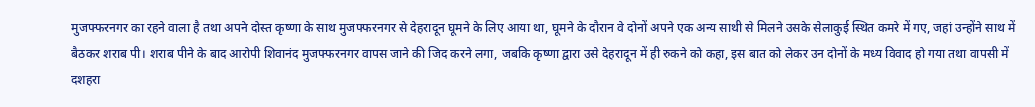मुजफ्फरनगर का रहने वाला है तथा अपने दोस्त कृष्णा के साथ मुजफ्फरनगर से देहरादून घूमने के लिए आया था, घूमने के दौरान वे दोनों अपने एक अन्य साथी से मिलने उसके सेलाकुई स्थित कमरे में गए, जहां उन्होंने साथ में बैठकर शराब पी। शराब पीने के बाद आरोपी शिवानंद मुजफ्फरनगर वापस जाने की जिद करने लगा, जबकि कृष्णा द्वारा उसे देहरादून में ही रुकने को कहा, इस बात को लेकर उन दोनों के मध्य विवाद हो गया तथा वापसी में दशहरा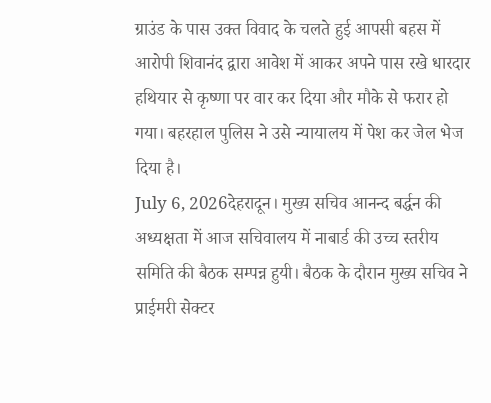ग्राउंड के पास उक्त विवाद के चलते हुई आपसी बहस में आरोपी शिवानंद द्वारा आवेश में आकर अपने पास रखे धारदार हथियार से कृष्णा पर वार कर दिया और मौके से फरार हो गया। बहरहाल पुलिस ने उसे न्यायालय में पेश कर जेल भेज दिया है।
July 6, 2026देहरादून। मुख्य सचिव आनन्द बर्द्धन की अध्यक्षता में आज सचिवालय में नाबार्ड की उच्च स्तरीय समिति की बैठक सम्पन्न हुयी। बैठक के दौरान मुख्य सचिव ने प्राईमरी सेक्टर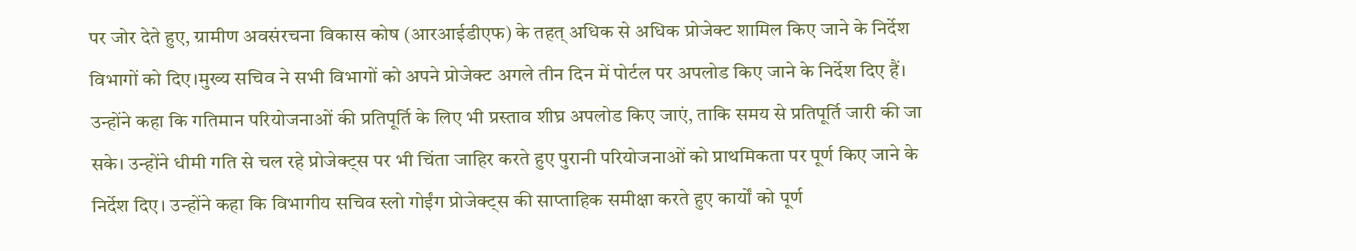पर जोर देते हुए, ग्रामीण अवसंरचना विकास कोष (आरआईडीएफ) के तहत् अधिक से अधिक प्रोजेक्ट शामिल किए जाने के निर्देश विभागों को दिए।मुख्य सचिव ने सभी विभागों को अपने प्रोजेक्ट अगले तीन दिन में पोर्टल पर अपलोड किए जाने के निर्देश दिए हैं। उन्होंने कहा कि गतिमान परियोजनाओं की प्रतिपूर्ति के लिए भी प्रस्ताव शीघ्र अपलोड किए जाएं, ताकि समय से प्रतिपूर्ति जारी की जा सके। उन्होंने धीमी गति से चल रहे प्रोजेक्ट्स पर भी चिंता जाहिर करते हुए पुरानी परियोजनाओं को प्राथमिकता पर पूर्ण किए जाने के निर्देश दिए। उन्होंने कहा कि विभागीय सचिव स्लो गोईंग प्रोजेक्ट्स की साप्ताहिक समीक्षा करते हुए कार्यों को पूर्ण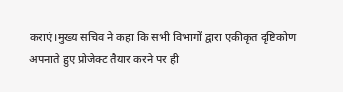कराएं।मुख्य सचिव ने कहा कि सभी विभागों द्वारा एकीकृत दृष्टिकोण अपनाते हुए प्रोजेक्ट तैयार करने पर ही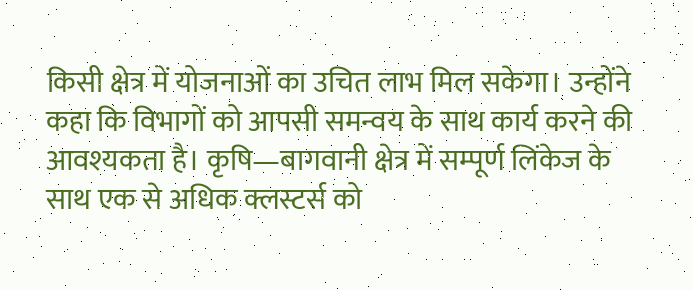किसी क्षेत्र में योजनाओं का उचित लाभ मिल सकेगा। उन्होंने कहा कि विभागों को आपसी समन्वय के साथ कार्य करने की आवश्यकता है। कृषि—बागवानी क्षेत्र में सम्पूर्ण लिंकेज के साथ एक से अधिक क्लस्टर्स को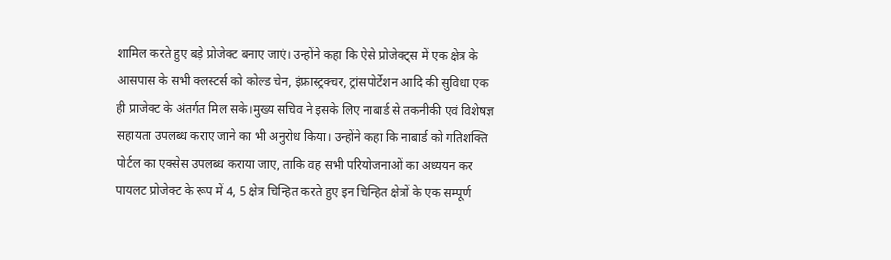शामिल करते हुए बड़े प्रोजेक्ट बनाए जाएं। उन्होंने कहा कि ऐसे प्रोजेक्ट्स में एक क्षेत्र के आसपास के सभी क्लस्टर्स को कोल्ड चेन, इंफ्रास्ट्रक्चर, ट्रांसपोर्टेशन आदि की सुविधा एक ही प्राजेक्ट के अंतर्गत मिल सके।मुख्य सचिव ने इसके लिए नाबार्ड से तकनीकी एवं विशेषज्ञ सहायता उपलब्ध कराए जाने का भी अनुरोध किया। उन्होंने कहा कि नाबार्ड को गतिशक्ति पोर्टल का एक्सेस उपलब्ध कराया जाए, ताकि वह सभी परियोजनाओं का अध्ययन कर पायलट प्रोजेक्ट के रूप में 4, 5 क्षेत्र चिन्हित करते हुए इन चिन्हित क्षेत्रों के एक सम्पूर्ण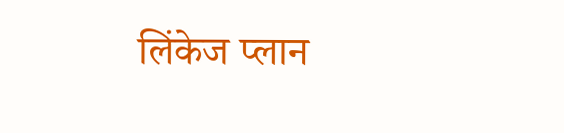लिंकेज प्लान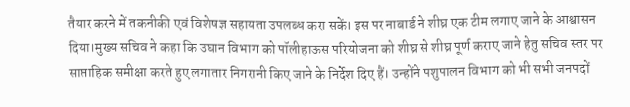तैयार करने में तकनीकी एवं विशेषज्ञ सहायता उपलब्ध करा सकें। इस पर नाबार्ड ने शीघ्र एक टीम लगाए जाने के आश्वासन दिया।मुख्य सचिव ने कहा कि उघान विभाग को पॉलीहाऊस परियोजना को शीघ्र से शीघ्र पूर्ण कराए जाने हेतु सचिव स्तर पर साप्ताहिक समीक्षा करते हुए लगातार निगरानी किए जाने के निर्देश दिए हैं। उन्होंने पशुपालन विभाग को भी सभी जनपदों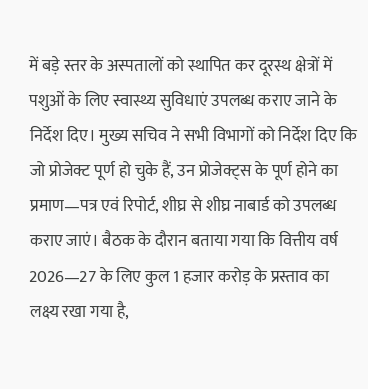में बड़े स्तर के अस्पतालों को स्थापित कर दूरस्थ क्षेत्रों में पशुओं के लिए स्वास्थ्य सुविधाएं उपलब्ध कराए जाने के निर्देश दिए। मुख्य सचिव ने सभी विभागों को निर्देश दिए कि जो प्रोजेक्ट पूर्ण हो चुके हैं, उन प्रोजेक्ट्स के पूर्ण होने का प्रमाण—पत्र एवं रिपोर्ट, शीघ्र से शीघ्र नाबार्ड को उपलब्ध कराए जाएं। बैठक के दौरान बताया गया कि वित्तीय वर्ष 2026—27 के लिए कुल 1 हजार करोड़ के प्रस्ताव का लक्ष्य रखा गया है,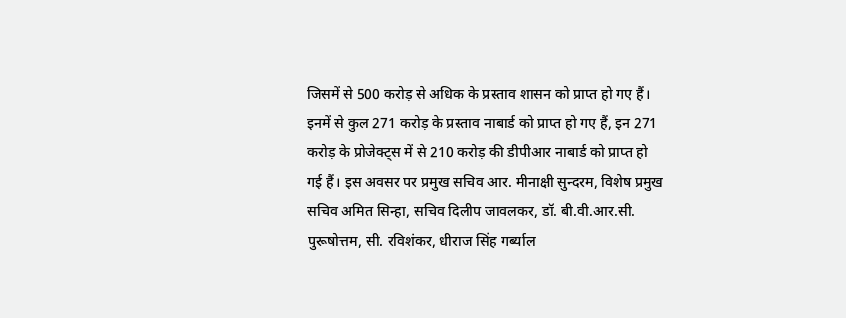जिसमें से 500 करोड़ से अधिक के प्रस्ताव शासन को प्राप्त हो गए हैं। इनमें से कुल 271 करोड़ के प्रस्ताव नाबार्ड को प्राप्त हो गए हैं, इन 271 करोड़ के प्रोजेक्ट्स में से 210 करोड़ की डीपीआर नाबार्ड को प्राप्त हो गई हैं। इस अवसर पर प्रमुख सचिव आर. मीनाक्षी सुन्दरम, विशेष प्रमुख सचिव अमित सिन्हा, सचिव दिलीप जावलकर, डॉ. बी.वी.आर.सी. पुरूषोत्तम, सी. रविशंकर, धीराज सिंह गर्ब्याल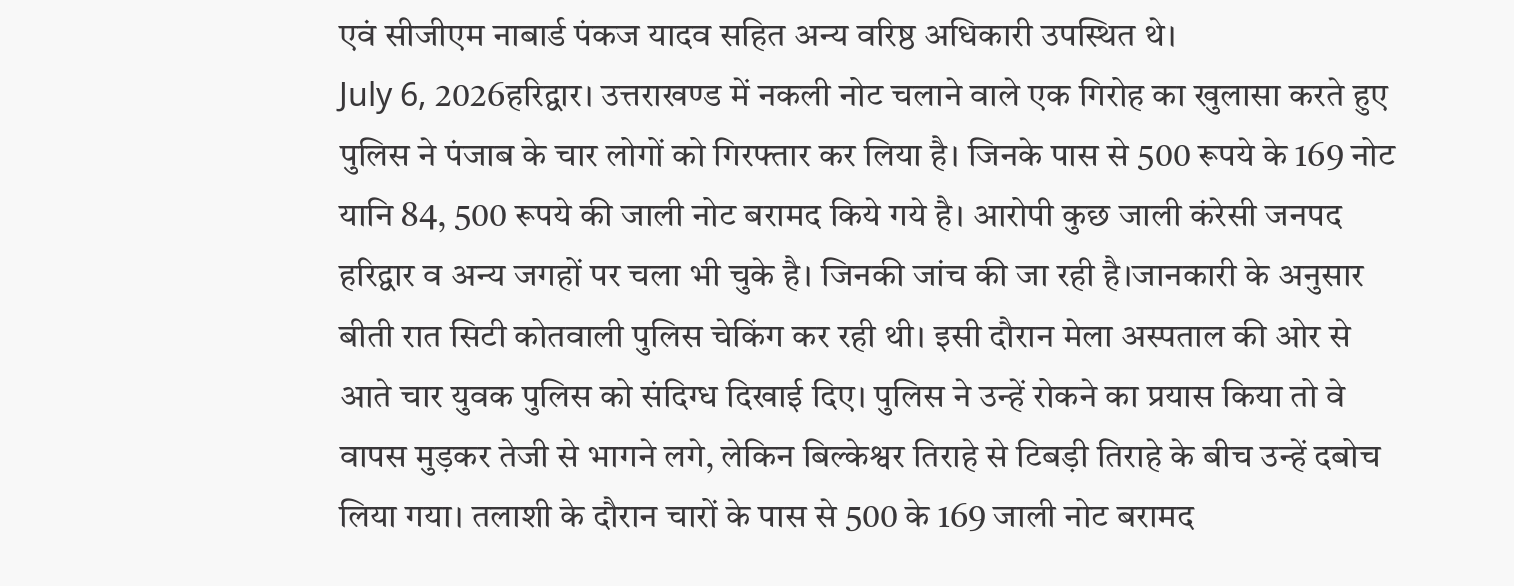एवं सीजीएम नाबार्ड पंकज यादव सहित अन्य वरिष्ठ अधिकारी उपस्थित थे।
July 6, 2026हरिद्वार। उत्तराखण्ड में नकली नोट चलाने वाले एक गिरोह का खुलासा करते हुए पुलिस ने पंजाब के चार लोगों को गिरफ्तार कर लिया है। जिनके पास से 500 रूपये के 169 नोट यानि 84, 500 रूपये की जाली नोट बरामद किये गये है। आरोपी कुछ जाली कंरेसी जनपद हरिद्वार व अन्य जगहों पर चला भी चुके है। जिनकी जांच की जा रही है।जानकारी के अनुसार बीती रात सिटी कोतवाली पुलिस चेकिंग कर रही थी। इसी दौरान मेला अस्पताल की ओर से आते चार युवक पुलिस को संदिग्ध दिखाई दिए। पुलिस ने उन्हें रोकने का प्रयास किया तो वे वापस मुड़कर तेजी से भागने लगे, लेकिन बिल्केश्वर तिराहे से टिबड़ी तिराहे के बीच उन्हें दबोच लिया गया। तलाशी के दौरान चारों के पास से 500 के 169 जाली नोट बरामद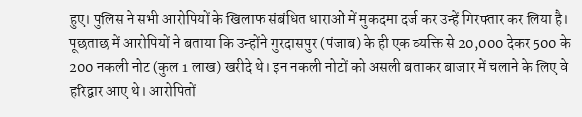हुए। पुलिस ने सभी आरोपियों के खिलाफ संबंधित धाराओं में मुकदमा दर्ज कर उन्हें गिरफ्तार कर लिया है। पूछताछ में आरोपियों ने बताया कि उन्होंने गुरदासपुर (पंजाब) के ही एक व्यक्ति से 20,000 देकर 500 के 200 नकली नोट (कुल 1 लाख) खरीदे थे। इन नकली नोटों को असली बताकर बाजार में चलाने के लिए वे हरिद्वार आए थे। आरोपितों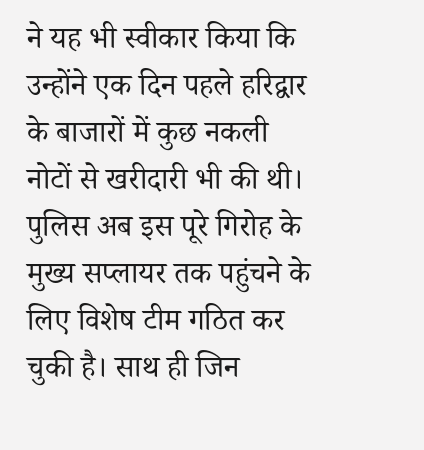ने यह भी स्वीकार किया कि उन्होंने एक दिन पहले हरिद्वार के बाजारों में कुछ नकली नोटों से खरीदारी भी की थी। पुलिस अब इस पूरे गिरोह के मुख्य सप्लायर तक पहुंचने के लिए विशेष टीम गठित कर चुकी है। साथ ही जिन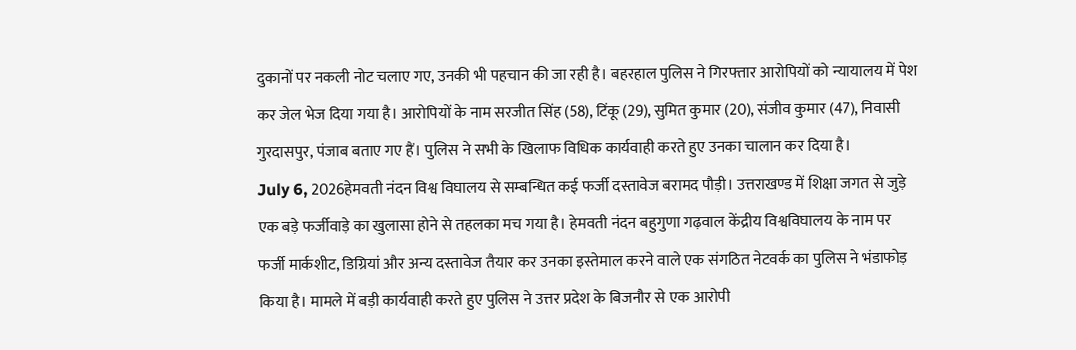दुकानों पर नकली नोट चलाए गए, उनकी भी पहचान की जा रही है। बहरहाल पुलिस ने गिरफ्तार आरोपियों को न्यायालय में पेश कर जेल भेज दिया गया है। आरोपियों के नाम सरजीत सिंह (58), टिंकू (29), सुमित कुमार (20), संजीव कुमार (47), निवासी गुरदासपुर, पंजाब बताए गए हैं। पुलिस ने सभी के खिलाफ विधिक कार्यवाही करते हुए उनका चालान कर दिया है।
July 6, 2026हेमवती नंदन विश्व विघालय से सम्बन्धित कई फर्जी दस्तावेज बरामद पौड़ी। उत्तराखण्ड में शिक्षा जगत से जुड़े एक बड़े फर्जीवाड़े का खुलासा होने से तहलका मच गया है। हेमवती नंदन बहुगुणा गढ़वाल केंद्रीय विश्वविघालय के नाम पर फर्जी मार्कशीट, डिग्रियां और अन्य दस्तावेज तैयार कर उनका इस्तेमाल करने वाले एक संगठित नेटवर्क का पुलिस ने भंडाफोड़ किया है। मामले में बड़ी कार्यवाही करते हुए पुलिस ने उत्तर प्रदेश के बिजनौर से एक आरोपी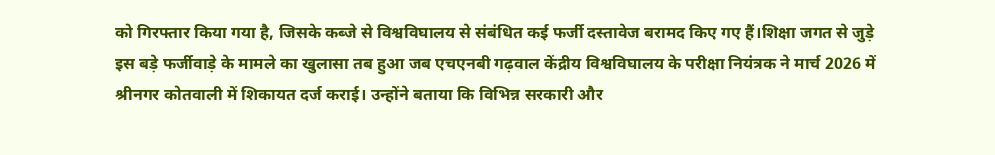को गिरफ्तार किया गया है, जिसके कब्जे से विश्वविघालय से संबंधित कई फर्जी दस्तावेज बरामद किए गए हैं।शिक्षा जगत से जुड़े इस बड़े फर्जीवाड़े के मामले का खुलासा तब हुआ जब एचएनबी गढ़वाल केंद्रीय विश्वविघालय के परीक्षा नियंत्रक ने मार्च 2026 में श्रीनगर कोतवाली में शिकायत दर्ज कराई। उन्होंने बताया कि विभिन्न सरकारी और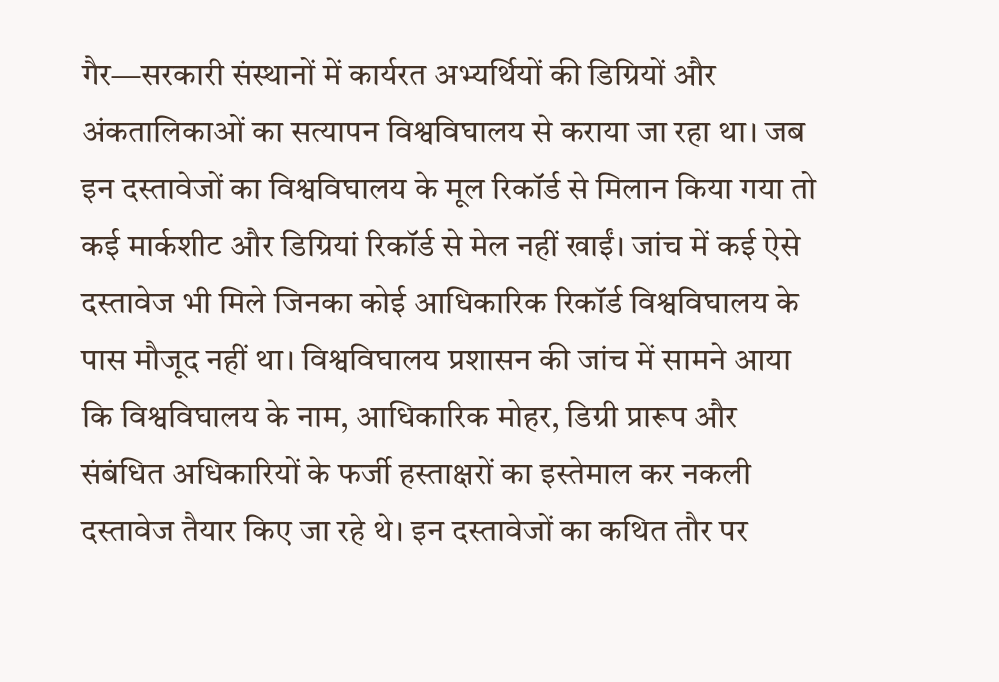गैर—सरकारी संस्थानों में कार्यरत अभ्यर्थियों की डिग्रियों और अंकतालिकाओं का सत्यापन विश्वविघालय से कराया जा रहा था। जब इन दस्तावेजों का विश्वविघालय के मूल रिकॉर्ड से मिलान किया गया तो कई मार्कशीट और डिग्रियां रिकॉर्ड से मेल नहीं खाईं। जांच में कई ऐसे दस्तावेज भी मिले जिनका कोई आधिकारिक रिकॉर्ड विश्वविघालय के पास मौजूद नहीं था। विश्वविघालय प्रशासन की जांच में सामने आया कि विश्वविघालय के नाम, आधिकारिक मोहर, डिग्री प्रारूप और संबंधित अधिकारियों के फर्जी हस्ताक्षरों का इस्तेमाल कर नकली दस्तावेज तैयार किए जा रहे थे। इन दस्तावेजों का कथित तौर पर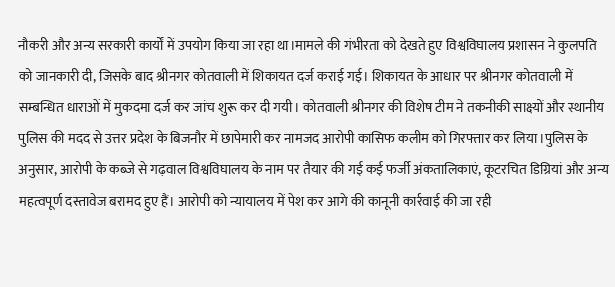नौकरी और अन्य सरकारी कार्यों में उपयोग किया जा रहा था।मामले की गंभीरता को देखते हुए विश्वविघालय प्रशासन ने कुलपति को जानकारी दी, जिसके बाद श्रीनगर कोतवाली में शिकायत दर्ज कराई गई। शिकायत के आधार पर श्रीनगर कोतवाली में सम्बन्धित धाराओं में मुकदमा दर्ज कर जांच शुरू कर दी गयी। कोतवाली श्रीनगर की विशेष टीम ने तकनीकी साक्ष्यों और स्थानीय पुलिस की मदद से उत्तर प्रदेश के बिजनौर में छापेमारी कर नामजद आरोपी कासिफ कलीम को गिरफ्तार कर लिया।पुलिस के अनुसार, आरोपी के कब्जे से गढ़वाल विश्वविघालय के नाम पर तैयार की गई कई फर्जी अंकतालिकाएं, कूटरचित डिग्रियां और अन्य महत्वपूर्ण दस्तावेज बरामद हुए हैं। आरोपी को न्यायालय में पेश कर आगे की कानूनी कार्रवाई की जा रही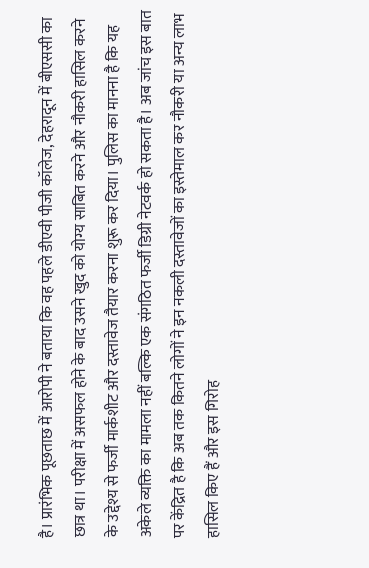है। प्रारंभिक पूछताछ में आरोपी ने बताया कि वह पहले डीएवी पीजी कॉलेज, देहरादून में बीएससी का छात्र था। परीक्षा में असफल होने के बाद उसने खुद को योग्य साबित करने और नौकरी हासिल करने के उद्देश्य से फर्जी मार्कशीट और दस्तावेज तैयार करना शुरू कर दिया। पुलिस का मानना है कि यह अकेले व्यक्ति का मामला नहीं बल्कि एक संगठित फर्जी डिग्री नेटवर्क हो सकता है। अब जांच इस बात पर केंद्रित है कि अब तक कितने लोगों ने इन नकली दस्तावेजों का इस्तेमाल कर नौकरी या अन्य लाभ हासिल किए हैं और इस गिरोह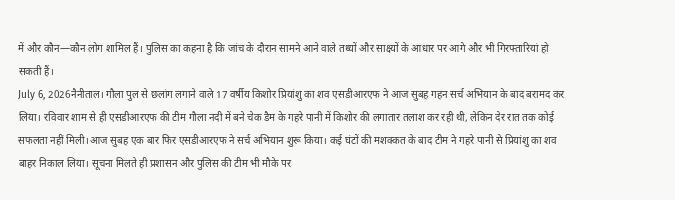में और कौन—कौन लोग शामिल हैं। पुलिस का कहना है कि जांच के दौरान सामने आने वाले तथ्यों और साक्ष्यों के आधार पर आगे और भी गिरफ्तारियां हो सकती हैं।
July 6, 2026नैनीताल। गौला पुल से छलांग लगाने वाले 17 वर्षीय किशोर प्रियांशु का शव एसडीआरएफ ने आज सुबह गहन सर्च अभियान के बाद बरामद कर लिया। रविवार शाम से ही एसडीआरएफ की टीम गौला नदी में बने चेक डैम के गहरे पानी में किशोर की लगातार तलाश कर रही थी, लेकिन देर रात तक कोई सफलता नहीं मिली।आज सुबह एक बार फिर एसडीआरएफ ने सर्च अभियान शुरू किया। कई घंटों की मशक्कत के बाद टीम ने गहरे पानी से प्रियांशु का शव बाहर निकाल लिया। सूचना मिलते ही प्रशासन और पुलिस की टीम भी मौके पर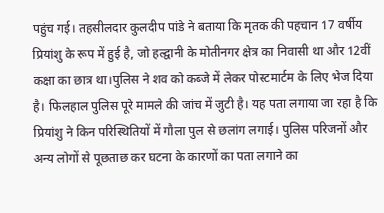पहुंच गई। तहसीलदार कुलदीप पांडे ने बताया कि मृतक की पहचान 17 वर्षीय प्रियांशु के रूप में हुई है, जो हल्द्वानी के मोतीनगर क्षेत्र का निवासी था और 12वीं कक्षा का छात्र था।पुलिस ने शव को कब्जे में लेकर पोस्टमार्टम के लिए भेज दिया है। फिलहाल पुलिस पूरे मामले की जांच में जुटी है। यह पता लगाया जा रहा है कि प्रियांशु ने किन परिस्थितियों में गौला पुल से छलांग लगाई। पुलिस परिजनों और अन्य लोगों से पूछताछ कर घटना के कारणों का पता लगाने का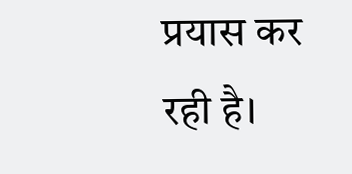प्रयास कर रही है।